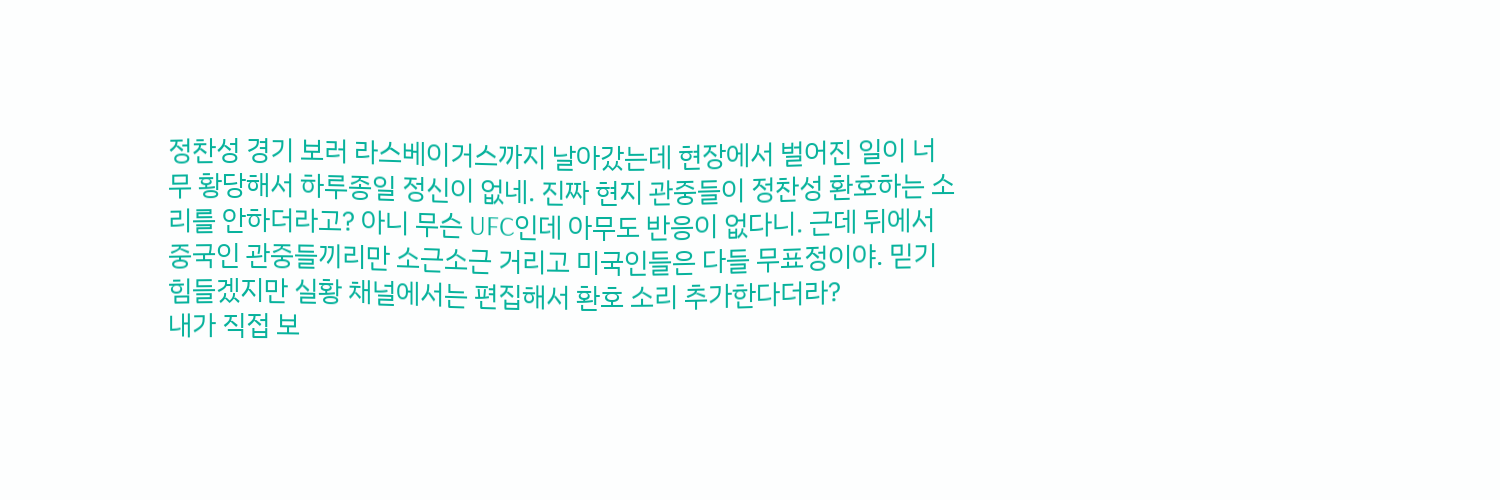정찬성 경기 보러 라스베이거스까지 날아갔는데 현장에서 벌어진 일이 너무 황당해서 하루종일 정신이 없네. 진짜 현지 관중들이 정찬성 환호하는 소리를 안하더라고? 아니 무슨 UFC인데 아무도 반응이 없다니. 근데 뒤에서 중국인 관중들끼리만 소근소근 거리고 미국인들은 다들 무표정이야. 믿기 힘들겠지만 실황 채널에서는 편집해서 환호 소리 추가한다더라?
내가 직접 보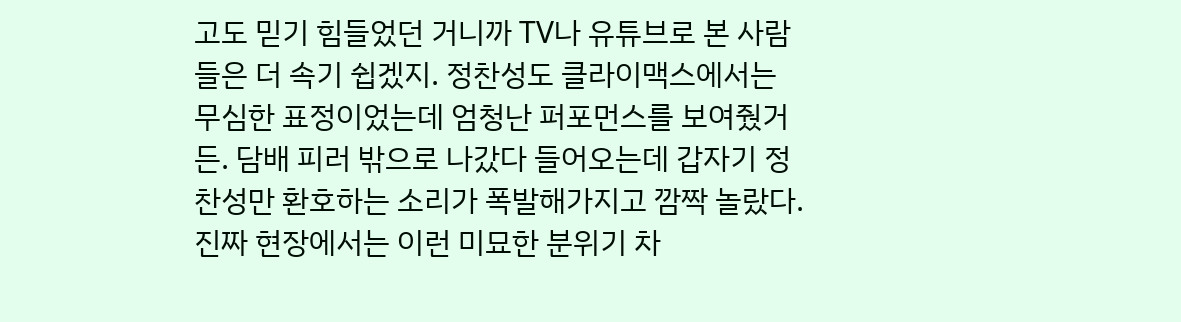고도 믿기 힘들었던 거니까 TV나 유튜브로 본 사람들은 더 속기 쉽겠지. 정찬성도 클라이맥스에서는 무심한 표정이었는데 엄청난 퍼포먼스를 보여줬거든. 담배 피러 밖으로 나갔다 들어오는데 갑자기 정찬성만 환호하는 소리가 폭발해가지고 깜짝 놀랐다. 진짜 현장에서는 이런 미묘한 분위기 차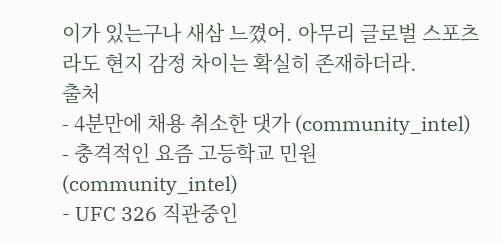이가 있는구나 새삼 느꼈어. 아무리 글로벌 스포츠라도 현지 감정 차이는 확실히 존재하더라.
출처
- 4분만에 채용 취소한 댓가 (community_intel)
- 충격적인 요즘 고등학교 민원 (community_intel)
- UFC 326 직관중인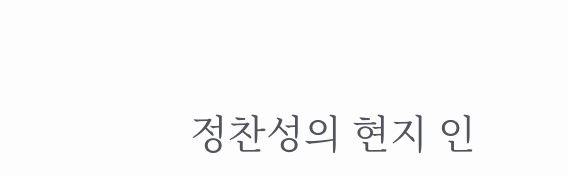정찬성의 현지 인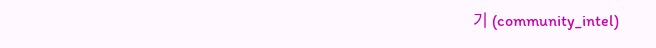기 (community_intel)